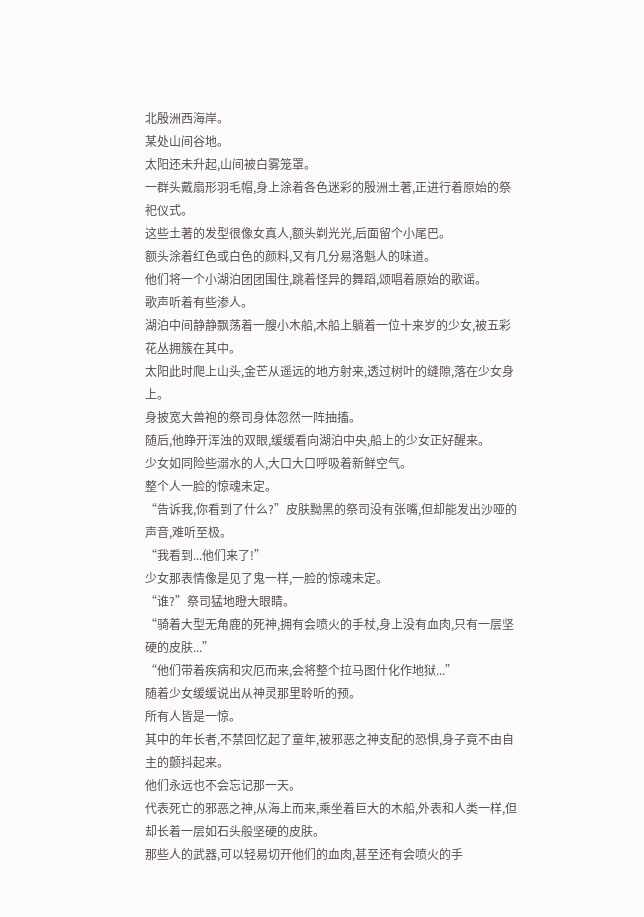北殷洲西海岸。
某处山间谷地。
太阳还未升起,山间被白雾笼罩。
一群头戴扇形羽毛帽,身上涂着各色迷彩的殷洲土著,正进行着原始的祭祀仪式。
这些土著的发型很像女真人,额头剃光光,后面留个小尾巴。
额头涂着红色或白色的颜料,又有几分易洛魁人的味道。
他们将一个小湖泊团团围住,跳着怪异的舞蹈,颂唱着原始的歌谣。
歌声听着有些渗人。
湖泊中间静静飘荡着一艘小木船,木船上躺着一位十来岁的少女,被五彩花丛拥簇在其中。
太阳此时爬上山头,金芒从遥远的地方射来,透过树叶的缝隙,落在少女身上。
身披宽大兽袍的祭司身体忽然一阵抽搐。
随后,他睁开浑浊的双眼,缓缓看向湖泊中央,船上的少女正好醒来。
少女如同险些溺水的人,大口大口呼吸着新鲜空气。
整个人一脸的惊魂未定。
“告诉我,你看到了什么?”皮肤黝黑的祭司没有张嘴,但却能发出沙哑的声音,难听至极。
“我看到...他们来了!”
少女那表情像是见了鬼一样,一脸的惊魂未定。
“谁?”祭司猛地瞪大眼睛。
“骑着大型无角鹿的死神,拥有会喷火的手杖,身上没有血肉,只有一层坚硬的皮肤...”
“他们带着疾病和灾厄而来,会将整个拉马图什化作地狱...”
随着少女缓缓说出从神灵那里聆听的预。
所有人皆是一惊。
其中的年长者,不禁回忆起了童年,被邪恶之神支配的恐惧,身子竟不由自主的颤抖起来。
他们永远也不会忘记那一天。
代表死亡的邪恶之神,从海上而来,乘坐着巨大的木船,外表和人类一样,但却长着一层如石头般坚硬的皮肤。
那些人的武器,可以轻易切开他们的血肉,甚至还有会喷火的手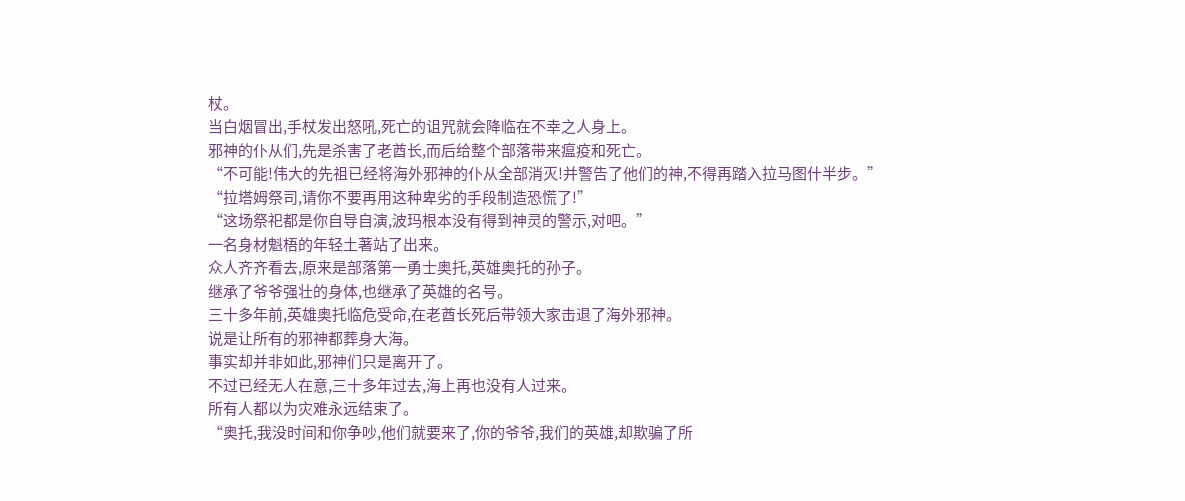杖。
当白烟冒出,手杖发出怒吼,死亡的诅咒就会降临在不幸之人身上。
邪神的仆从们,先是杀害了老酋长,而后给整个部落带来瘟疫和死亡。
“不可能!伟大的先祖已经将海外邪神的仆从全部消灭!并警告了他们的神,不得再踏入拉马图什半步。”
“拉塔姆祭司,请你不要再用这种卑劣的手段制造恐慌了!”
“这场祭祀都是你自导自演,波玛根本没有得到神灵的警示,对吧。”
一名身材魁梧的年轻土著站了出来。
众人齐齐看去,原来是部落第一勇士奥托,英雄奥托的孙子。
继承了爷爷强壮的身体,也继承了英雄的名号。
三十多年前,英雄奥托临危受命,在老酋长死后带领大家击退了海外邪神。
说是让所有的邪神都葬身大海。
事实却并非如此,邪神们只是离开了。
不过已经无人在意,三十多年过去,海上再也没有人过来。
所有人都以为灾难永远结束了。
“奥托,我没时间和你争吵,他们就要来了,你的爷爷,我们的英雄,却欺骗了所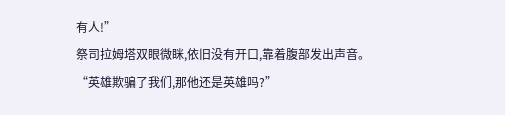有人!”
祭司拉姆塔双眼微眯,依旧没有开口,靠着腹部发出声音。
“英雄欺骗了我们,那他还是英雄吗?”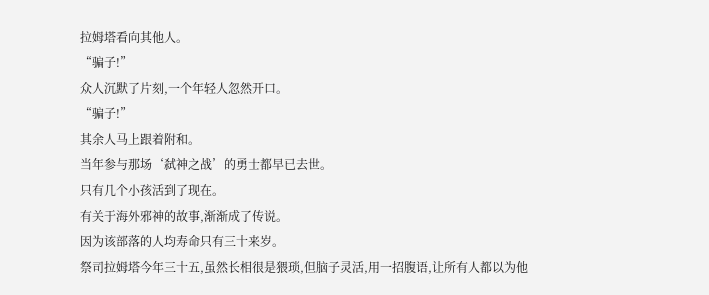拉姆塔看向其他人。
“骗子!”
众人沉默了片刻,一个年轻人忽然开口。
“骗子!”
其余人马上跟着附和。
当年参与那场‘弑神之战’的勇士都早已去世。
只有几个小孩活到了现在。
有关于海外邪神的故事,渐渐成了传说。
因为该部落的人均寿命只有三十来岁。
祭司拉姆塔今年三十五,虽然长相很是猥琐,但脑子灵活,用一招腹语,让所有人都以为他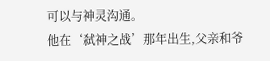可以与神灵沟通。
他在‘弑神之战’那年出生,父亲和爷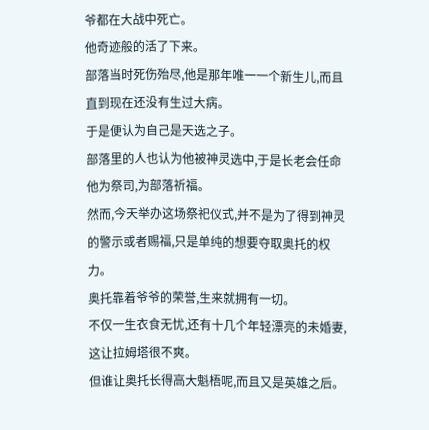爷都在大战中死亡。
他奇迹般的活了下来。
部落当时死伤殆尽,他是那年唯一一个新生儿,而且直到现在还没有生过大病。
于是便认为自己是天选之子。
部落里的人也认为他被神灵选中,于是长老会任命他为祭司,为部落祈福。
然而,今天举办这场祭祀仪式,并不是为了得到神灵的警示或者赐福,只是单纯的想要夺取奥托的权力。
奥托靠着爷爷的荣誉,生来就拥有一切。
不仅一生衣食无忧,还有十几个年轻漂亮的未婚妻,这让拉姆塔很不爽。
但谁让奥托长得高大魁梧呢,而且又是英雄之后。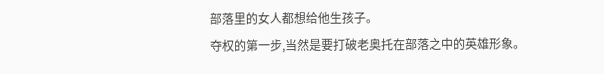部落里的女人都想给他生孩子。
夺权的第一步,当然是要打破老奥托在部落之中的英雄形象。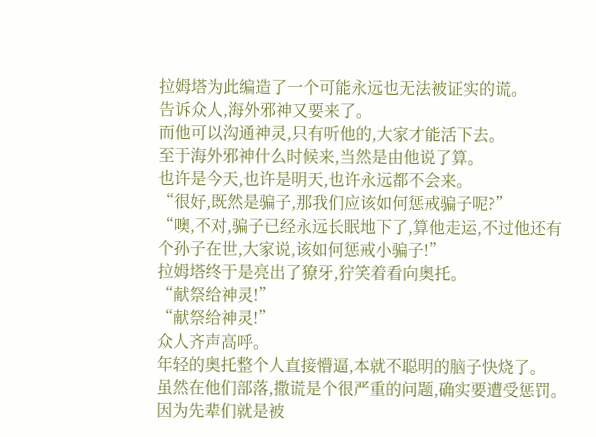拉姆塔为此编造了一个可能永远也无法被证实的谎。
告诉众人,海外邪神又要来了。
而他可以沟通神灵,只有听他的,大家才能活下去。
至于海外邪神什么时候来,当然是由他说了算。
也许是今天,也许是明天,也许永远都不会来。
“很好,既然是骗子,那我们应该如何惩戒骗子呢?”
“噢,不对,骗子已经永远长眠地下了,算他走运,不过他还有个孙子在世,大家说,该如何惩戒小骗子!”
拉姆塔终于是亮出了獠牙,狞笑着看向奥托。
“献祭给神灵!”
“献祭给神灵!”
众人齐声高呼。
年轻的奥托整个人直接懵逼,本就不聪明的脑子快烧了。
虽然在他们部落,撒谎是个很严重的问题,确实要遭受惩罚。
因为先辈们就是被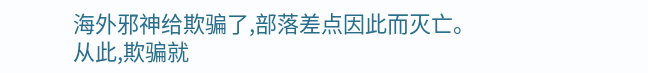海外邪神给欺骗了,部落差点因此而灭亡。
从此,欺骗就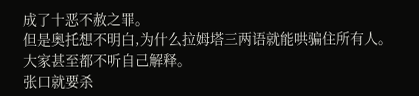成了十恶不赦之罪。
但是奥托想不明白,为什么拉姆塔三两语就能哄骗住所有人。
大家甚至都不听自己解释。
张口就要杀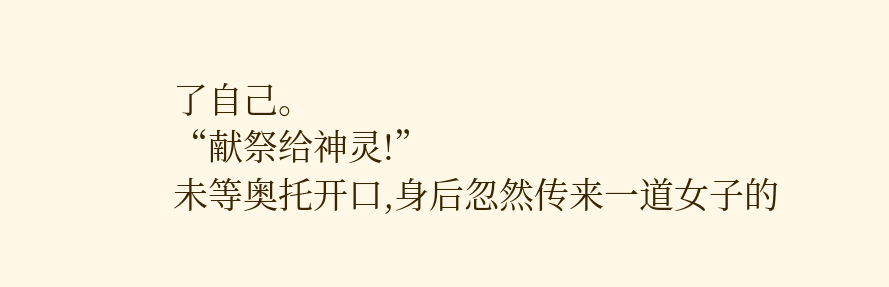了自己。
“献祭给神灵!”
未等奥托开口,身后忽然传来一道女子的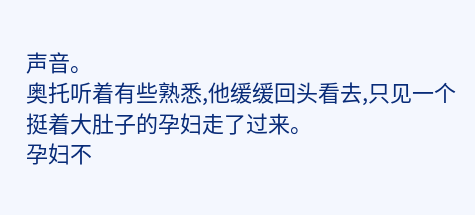声音。
奥托听着有些熟悉,他缓缓回头看去,只见一个挺着大肚子的孕妇走了过来。
孕妇不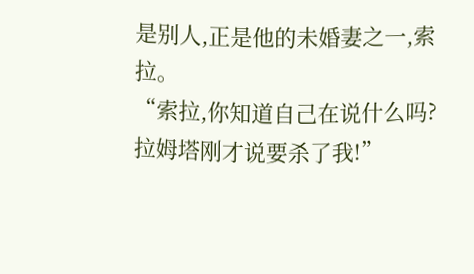是别人,正是他的未婚妻之一,索拉。
“索拉,你知道自己在说什么吗?拉姆塔刚才说要杀了我!”